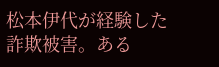松本伊代が経験した詐欺被害。ある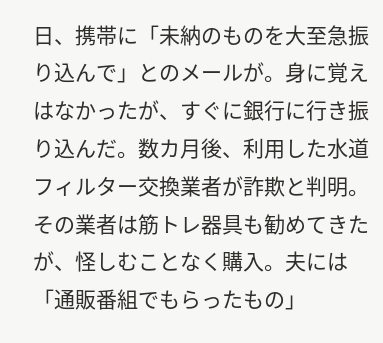日、携帯に「未納のものを大至急振り込んで」とのメールが。身に覚えはなかったが、すぐに銀行に行き振り込んだ。数カ月後、利用した水道フィルター交換業者が詐欺と判明。その業者は筋トレ器具も勧めてきたが、怪しむことなく購入。夫には「通販番組でもらったもの」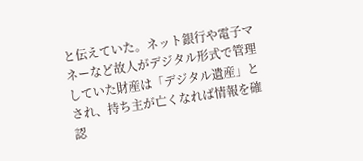と伝えていた。ネット銀行や電子マネーなど故人がデジタル形式で管理していた財産は「デジタル遺産」とされ、持ち主が亡くなれば情報を確認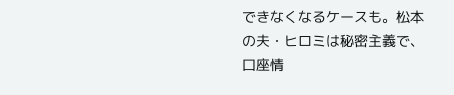できなくなるケースも。松本の夫・ヒロミは秘密主義で、口座情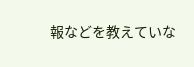報などを教えていな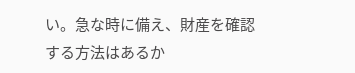い。急な時に備え、財産を確認する方法はあるか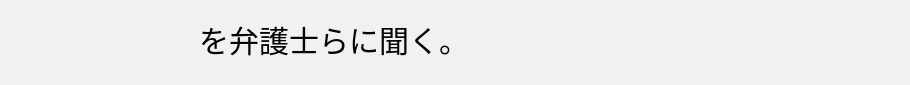を弁護士らに聞く。